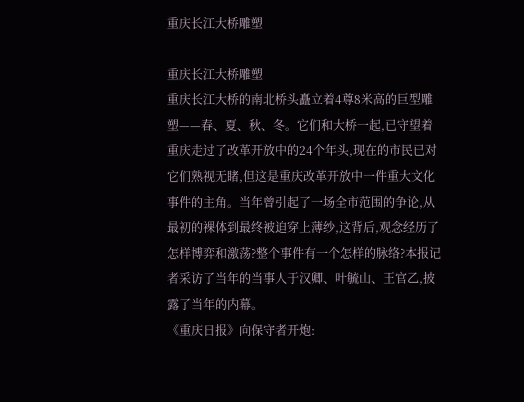重庆长江大桥雕塑

重庆长江大桥雕塑
重庆长江大桥的南北桥头矗立着4尊8米高的巨型雕塑——春、夏、秋、冬。它们和大桥一起,已守望着重庆走过了改革开放中的24个年头,现在的市民已对它们熟视无睹,但这是重庆改革开放中一件重大文化事件的主角。当年曾引起了一场全市范围的争论,从最初的裸体到最终被迫穿上薄纱,这背后,观念经历了怎样博弈和激荡?整个事件有一个怎样的脉络?本报记者采访了当年的当事人于汉卿、叶毓山、王官乙,披露了当年的内幕。
《重庆日报》向保守者开炮: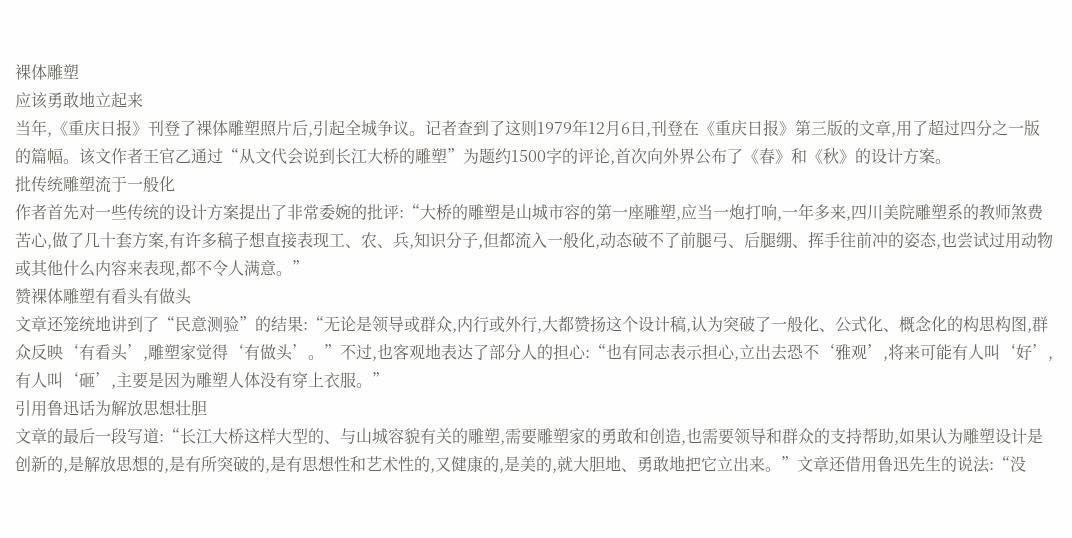裸体雕塑
应该勇敢地立起来
当年,《重庆日报》刊登了裸体雕塑照片后,引起全城争议。记者查到了这则1979年12月6日,刊登在《重庆日报》第三版的文章,用了超过四分之一版的篇幅。该文作者王官乙通过“从文代会说到长江大桥的雕塑”为题约1500字的评论,首次向外界公布了《春》和《秋》的设计方案。
批传统雕塑流于一般化
作者首先对一些传统的设计方案提出了非常委婉的批评:“大桥的雕塑是山城市容的第一座雕塑,应当一炮打响,一年多来,四川美院雕塑系的教师煞费苦心,做了几十套方案,有许多稿子想直接表现工、农、兵,知识分子,但都流入一般化,动态破不了前腿弓、后腿绷、挥手往前冲的姿态,也尝试过用动物或其他什么内容来表现,都不令人满意。”
赞裸体雕塑有看头有做头
文章还笼统地讲到了“民意测验”的结果:“无论是领导或群众,内行或外行,大都赞扬这个设计稿,认为突破了一般化、公式化、概念化的构思构图,群众反映‘有看头’,雕塑家觉得‘有做头’。”不过,也客观地表达了部分人的担心:“也有同志表示担心,立出去恐不‘雅观’,将来可能有人叫‘好’,有人叫‘砸’,主要是因为雕塑人体没有穿上衣服。”
引用鲁迅话为解放思想壮胆
文章的最后一段写道:“长江大桥这样大型的、与山城容貌有关的雕塑,需要雕塑家的勇敢和创造,也需要领导和群众的支持帮助,如果认为雕塑设计是创新的,是解放思想的,是有所突破的,是有思想性和艺术性的,又健康的,是美的,就大胆地、勇敢地把它立出来。”文章还借用鲁迅先生的说法:“没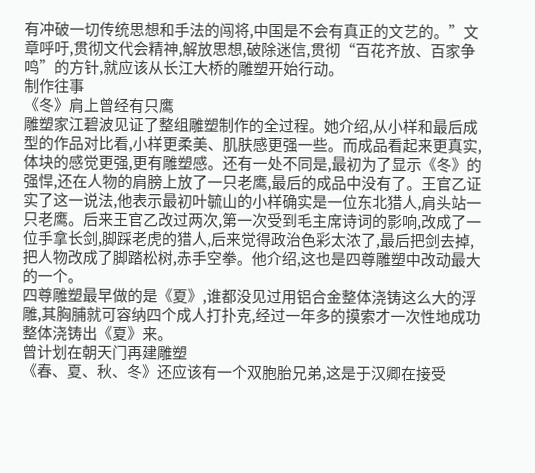有冲破一切传统思想和手法的闯将,中国是不会有真正的文艺的。”文章呼吁,贯彻文代会精神,解放思想,破除迷信,贯彻“百花齐放、百家争鸣”的方针,就应该从长江大桥的雕塑开始行动。
制作往事
《冬》肩上曾经有只鹰
雕塑家江碧波见证了整组雕塑制作的全过程。她介绍,从小样和最后成型的作品对比看,小样更柔美、肌肤感更强一些。而成品看起来更真实,体块的感觉更强,更有雕塑感。还有一处不同是,最初为了显示《冬》的强悍,还在人物的肩膀上放了一只老鹰,最后的成品中没有了。王官乙证实了这一说法,他表示最初叶毓山的小样确实是一位东北猎人,肩头站一只老鹰。后来王官乙改过两次,第一次受到毛主席诗词的影响,改成了一位手拿长剑,脚踩老虎的猎人,后来觉得政治色彩太浓了,最后把剑去掉,把人物改成了脚踏松树,赤手空拳。他介绍,这也是四尊雕塑中改动最大的一个。
四尊雕塑最早做的是《夏》,谁都没见过用铝合金整体浇铸这么大的浮雕,其胸脯就可容纳四个成人打扑克,经过一年多的摸索才一次性地成功整体浇铸出《夏》来。
曾计划在朝天门再建雕塑
《春、夏、秋、冬》还应该有一个双胞胎兄弟,这是于汉卿在接受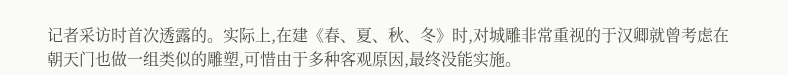记者采访时首次透露的。实际上,在建《春、夏、秋、冬》时,对城雕非常重视的于汉卿就曾考虑在朝天门也做一组类似的雕塑,可惜由于多种客观原因,最终没能实施。